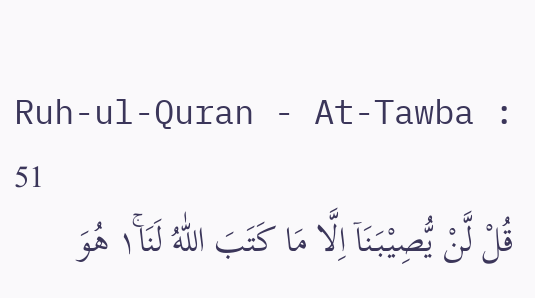Ruh-ul-Quran - At-Tawba : 51
قُلْ لَّنْ یُّصِیْبَنَاۤ اِلَّا مَا كَتَبَ اللّٰهُ لَنَا١ۚ هُوَ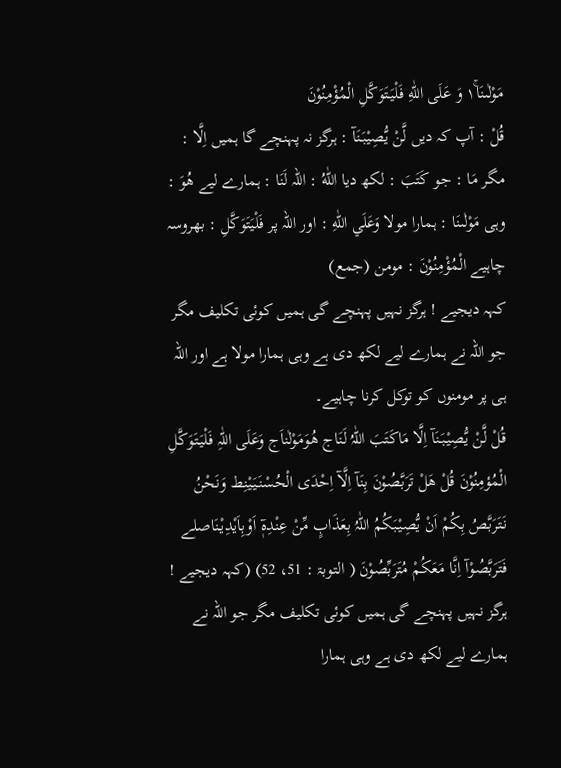مَوْلٰىنَا١ۚ وَ عَلَى اللّٰهِ فَلْیَتَوَكَّلِ الْمُؤْمِنُوْنَ
قُلْ : آپ کہ دیں لَّنْ يُّصِيْبَنَآ : ہرگز نہ پہنچے گا ہمیں اِلَّا : مگر مَا : جو كَتَبَ : لکھ دیا اللّٰهُ : اللہ لَنَا : ہمارے لیے هُوَ : وہی مَوْلٰىنَا : ہمارا مولا وَعَلَي اللّٰهِ : اور اللہ پر فَلْيَتَوَكَّلِ : بھروسہ چاہیے الْمُؤْمِنُوْنَ : مومن (جمع)
کہہ دیجیے ! ہرگز نہیں پہنچے گی ہمیں کوئی تکلیف مگر جو اللہ نے ہمارے لیے لکھ دی ہے وہی ہمارا مولا ہے اور اللہ ہی پر مومنوں کو توکل کرنا چاہیے۔
قُلْ لَّنْ یُّصِیْبَنَآ اِلَّا مَاکَتَبَ اللّٰہُ لَنَاج ھُوَمَوْلٰناَج وَعَلَی اللّٰہِ فَلْیَتَوَکَّلِ الْمُؤمِنُوْنَ قُلْ ھَلْ تَرَبَّصُوْنَ بِنَآ اِلَّآ اِحْدَی الْحُسْنَیَیْنِط وَنَحْنُ نَتَرَبَّصُ بِکُمْ اَنْ یُّصِیْبَکُمُ اللّٰہُ بِعَذَابٍ مِّنْ عِنْدِہٖٓ اَوْبِاَیْدِیْنَاصلے فَتَرَبَّصُوْآ اِنَّا مَعَکُمْ مُتَرَبِّصُوْنَ ( التوبۃ : 51، 52) (کہہ دیجیے ! ہرگز نہیں پہنچے گی ہمیں کوئی تکلیف مگر جو اللہ نے ہمارے لیے لکھ دی ہے وہی ہمارا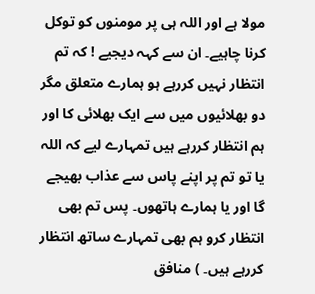مولا ہے اور اللہ ہی پر مومنوں کو توکل کرنا چاہیے۔ ان سے کہہ دیجیے ! کہ تم انتظار نہیں کررہے ہو ہمارے متعلق مگر دو بھلائیوں میں سے ایک بھلائی کا اور ہم انتظار کررہے ہیں تمہارے لیے کہ اللہ یا تو تم پر اپنے پاس سے عذاب بھیجے گا اور یا ہمارے ہاتھوں۔ پس تم بھی انتظار کرو ہم بھی تمہارے ساتھ انتظار کررہے ہیں۔ ) منافق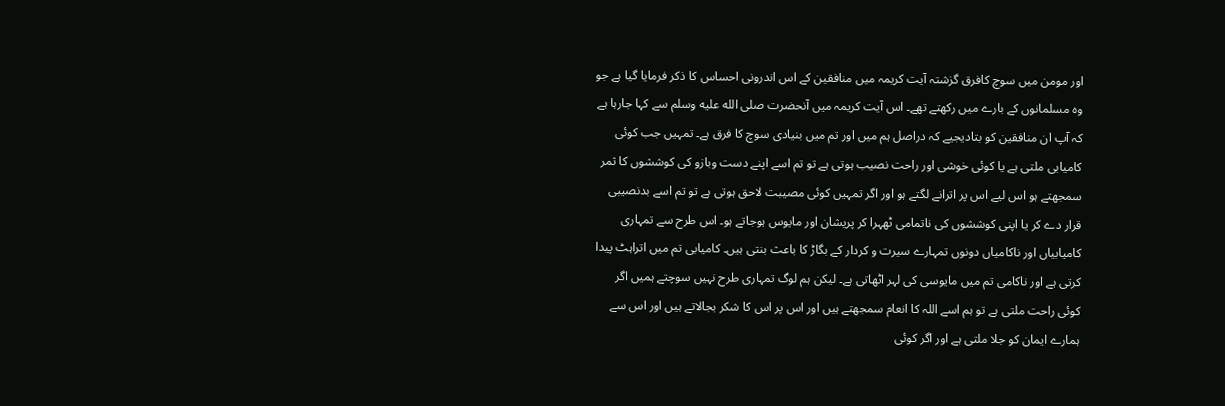اور مومن میں سوچ کافرق گزشتہ آیت کریمہ میں منافقین کے اس اندرونی احساس کا ذکر فرمایا گیا ہے جو وہ مسلمانوں کے بارے میں رکھتے تھے۔ اس آیت کریمہ میں آنحضرت صلى الله عليه وسلم سے کہا جارہا ہے کہ آپ ان منافقین کو بتادیجیے کہ دراصل ہم میں اور تم میں بنیادی سوچ کا فرق ہے۔ تمہیں جب کوئی کامیابی ملتی ہے یا کوئی خوشی اور راحت نصیب ہوتی ہے تو تم اسے اپنے دست وبازو کی کوششوں کا ثمر سمجھتے ہو اس لیے اس پر اترانے لگتے ہو اور اگر تمہیں کوئی مصیبت لاحق ہوتی ہے تو تم اسے بدنصیبی قرار دے کر یا اپنی کوششوں کی ناتمامی ٹھہرا کر پریشان اور مایوس ہوجاتے ہو۔ اس طرح سے تمہاری کامیابیاں اور ناکامیاں دونوں تمہارے سیرت و کردار کے بگاڑ کا باعث بنتی ہیں۔ کامیابی تم میں اتراہٹ پیدا کرتی ہے اور ناکامی تم میں مایوسی کی لہر اٹھاتی ہے۔ لیکن ہم لوگ تمہاری طرح نہیں سوچتے ہمیں اگر کوئی راحت ملتی ہے تو ہم اسے اللہ کا انعام سمجھتے ہیں اور اس پر اس کا شکر بجالاتے ہیں اور اس سے ہمارے ایمان کو جلا ملتی ہے اور اگر کوئی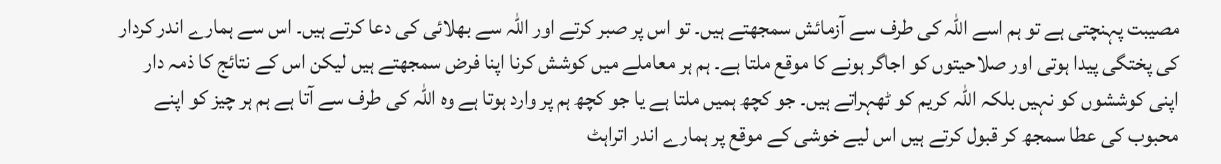مصیبت پہنچتی ہے تو ہم اسے اللہ کی طرف سے آزمائش سمجھتے ہیں۔ تو اس پر صبر کرتے اور اللہ سے بھلائی کی دعا کرتے ہیں۔ اس سے ہمارے اندر کردار کی پختگی پیدا ہوتی اور صلاحیتوں کو اجاگر ہونے کا موقع ملتا ہے۔ ہم ہر معاملے میں کوشش کرنا اپنا فرض سمجھتے ہیں لیکن اس کے نتائج کا ذمہ دار اپنی کوششوں کو نہیں بلکہ اللہ کریم کو ٹھہراتے ہیں۔ جو کچھ ہمیں ملتا ہے یا جو کچھ ہم پر وارد ہوتا ہے وہ اللہ کی طرف سے آتا ہے ہم ہر چیز کو اپنے محبوب کی عطا سمجھ کر قبول کرتے ہیں اس لیے خوشی کے موقع پر ہمارے اندر اتراہٹ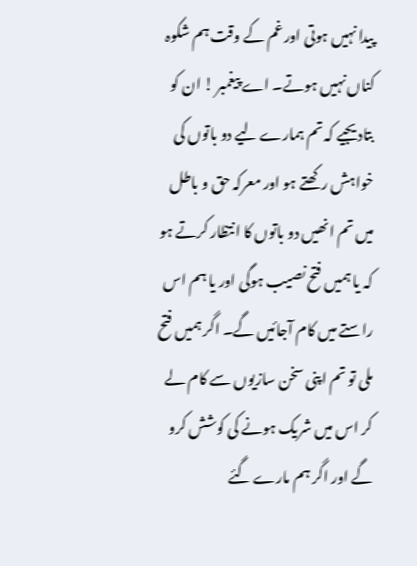پیدا نہیں ہوتی اور غم کے وقت ہم شکوہ کناں نہیں ہوتے۔ اے پیغمبر ! ان کو بتادیجیے کہ تم ہمارے لیے دو باتوں کی خواہش رکھتے ہو اور معرکہ حق و باطل میں تم انھیں دو باتوں کا انتظار کرتے ہو کہ یا ہمیں فتح نصیب ہوگی اور یا ہم اس راستے میں کام آجائیں گے۔ اگر ہمیں فتح ملی تو تم اپنی سخن سازیوں سے کام لے کر اس میں شریک ہونے کی کوشش کرو گے اور اگر ہم مارے گئے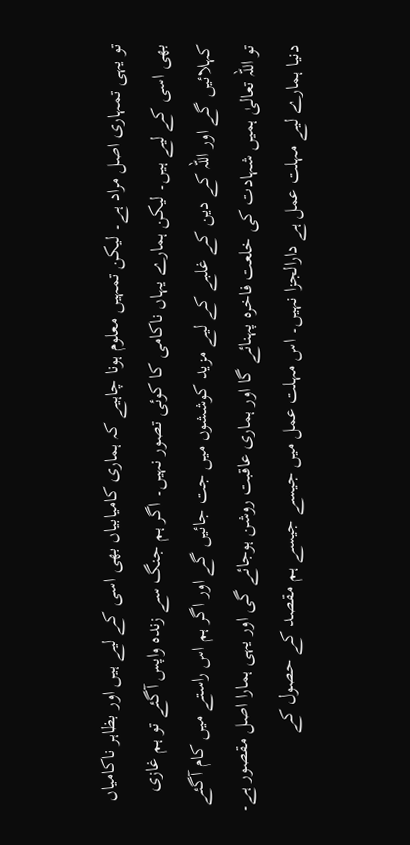تو یہی تمہاری اصل مراد ہے۔ لیکن تمہیں معلوم ہونا چاہیے کہ ہماری کامیابیاں بھی اسی کے لیے ہیں اور بظاہر ناکامیاں بھی اسی کے لیے ہیں۔ لیکن ہمارے یہاں ناکامی کا کوئی تصور نہیں۔ اگر ہم جنگ سے زندہ واپس آگئے تو ہم غازی کہلائیں گے اور اللہ کے دین کے غلبے کے لیے مزید کوششوں میں جت جائیں گے اور اگر ہم اس راستے میں کام آگئے تو اللہ تعالیٰ ہمیں شہادت کی خلعت فاخرہ پہنائے گا اور ہماری عاقبت روشن ہوجائے گی اور یہی ہمارا اصل مقصور ہے۔ دنیا ہمارے لیے مہلت عمل ہے دارالجزا نہیں۔ اس مہلت عمل میں جیسے جیسے ہم مقصد کے حصول کے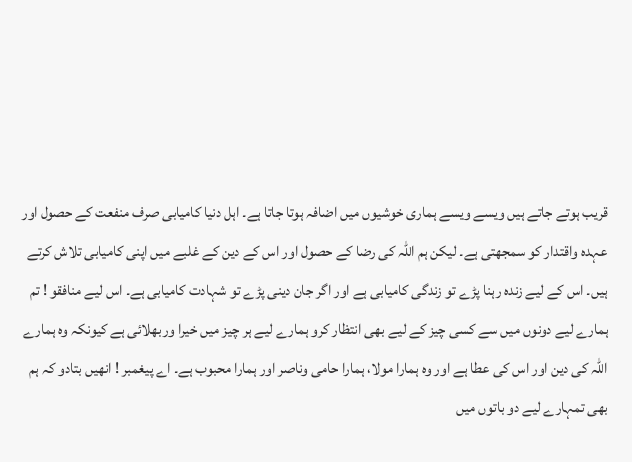قریب ہوتے جاتے ہیں ویسے ویسے ہماری خوشیوں میں اضافہ ہوتا جاتا ہے۔ اہل دنیا کامیابی صرف منفعت کے حصول اور عہدہ واقتدار کو سمجھتی ہے۔ لیکن ہم اللہ کی رضا کے حصول اور اس کے دین کے غلبے میں اپنی کامیابی تلاش کرتے ہیں۔ اس کے لیے زندہ رہنا پڑے تو زندگی کامیابی ہے اور اگر جان دینی پڑے تو شہادت کامیابی ہے۔ اس لیے منافقو ! تم ہمارے لیے دونوں میں سے کسی چیز کے لیے بھی انتظار کرو ہمارے لیے ہر چیز میں خیرا وربھلائی ہے کیونکہ وہ ہمارے اللہ کی دین اور اس کی عطا ہے اور وہ ہمارا مولا، ہمارا حامی وناصر اور ہمارا محبوب ہے۔ اے پیغمبر ! انھیں بتادو کہ ہم بھی تمہارے لیے دو باتوں میں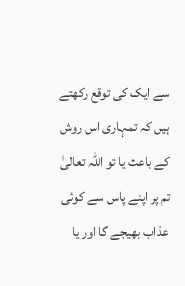سے ایک کی توقع رکھتے ہیں کہ تمہاری اس روش کے باعث یا تو اللہ تعالیٰ تم پر اپنے پاس سے کوئی عذاب بھیجے گا اور یا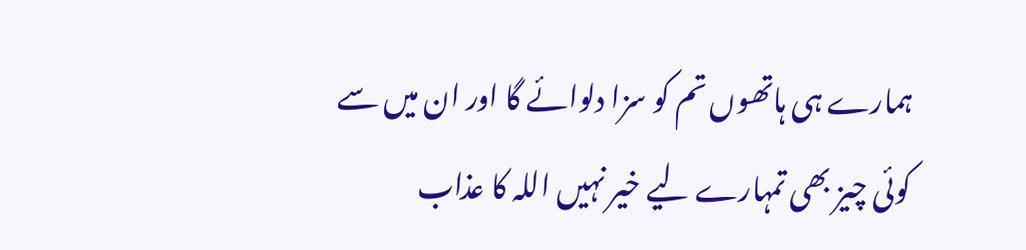ہمارے ہی ہاتھوں تم کو سزا دلوائے گا اور ان میں سے کوئی چیز بھی تمہارے لیے خیر نہیں اللہ کا عذاب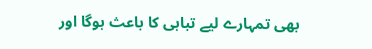بھی تمہارے لیے تباہی کا باعث ہوگا اور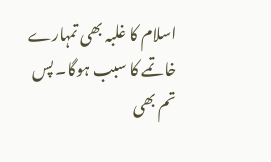اسلام کا غلبہ بھی تمہارے خاتمے کا سبب ہوگا۔ پس تم بھی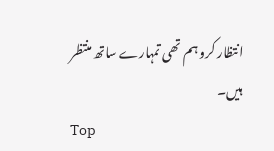انتظار کرو ہم تھی تمہارے ساتھ منتظر ہیں۔
Top